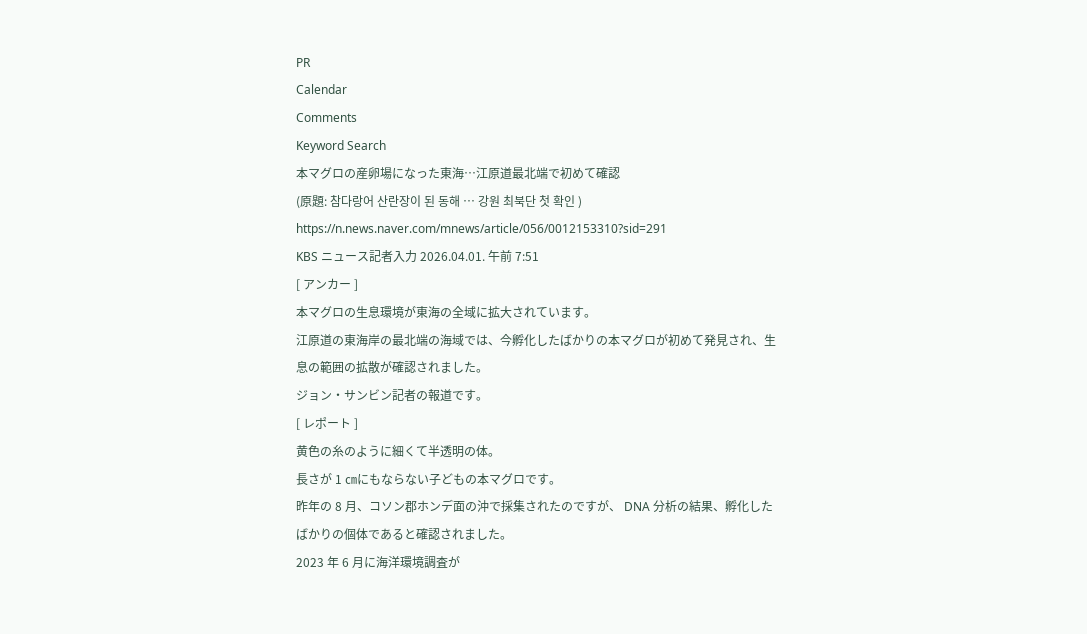PR
Calendar
Comments
Keyword Search
本マグロの産卵場になった東海…江原道最北端で初めて確認
(原題: 참다랑어 산란장이 된 동해 … 강원 최북단 첫 확인 )
https://n.news.naver.com/mnews/article/056/0012153310?sid=291
KBS ニュース記者入力 2026.04.01. 午前 7:51
[ アンカー ]
本マグロの生息環境が東海の全域に拡大されています。
江原道の東海岸の最北端の海域では、今孵化したばかりの本マグロが初めて発見され、生息の範囲の拡散が確認されました。
ジョン・サンビン記者の報道です。
[ レポート ]
黄色の糸のように細くて半透明の体。
長さが 1 ㎝にもならない子どもの本マグロです。
昨年の 8 月、コソン郡ホンデ面の沖で採集されたのですが、 DNA 分析の結果、孵化したばかりの個体であると確認されました。
2023 年 6 月に海洋環境調査が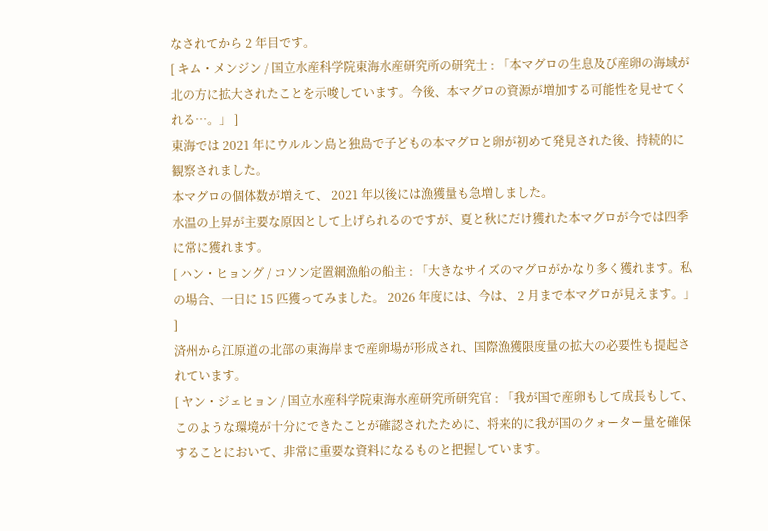なされてから 2 年目です。
[ キム・メンジン / 国立水産科学院東海水産研究所の研究士 : 「本マグロの生息及び産卵の海域が北の方に拡大されたことを示唆しています。今後、本マグロの資源が増加する可能性を見せてくれる…。」 ]
東海では 2021 年にウルルン島と独島で子どもの本マグロと卵が初めて発見された後、持続的に観察されました。
本マグロの個体数が増えて、 2021 年以後には漁獲量も急増しました。
水温の上昇が主要な原因として上げられるのですが、夏と秋にだけ獲れた本マグロが今では四季に常に獲れます。
[ ハン・ヒョング / コソン定置網漁船の船主 : 「大きなサイズのマグロがかなり多く獲れます。私の場合、一日に 15 匹獲ってみました。 2026 年度には、今は、 2 月まで本マグロが見えます。」 ]
済州から江原道の北部の東海岸まで産卵場が形成され、国際漁獲限度量の拡大の必要性も提起されています。
[ ヤン・ジェヒョン / 国立水産科学院東海水産研究所研究官 : 「我が国で産卵もして成長もして、このような環境が十分にできたことが確認されたために、将来的に我が国のクォーター量を確保することにおいて、非常に重要な資料になるものと把握しています。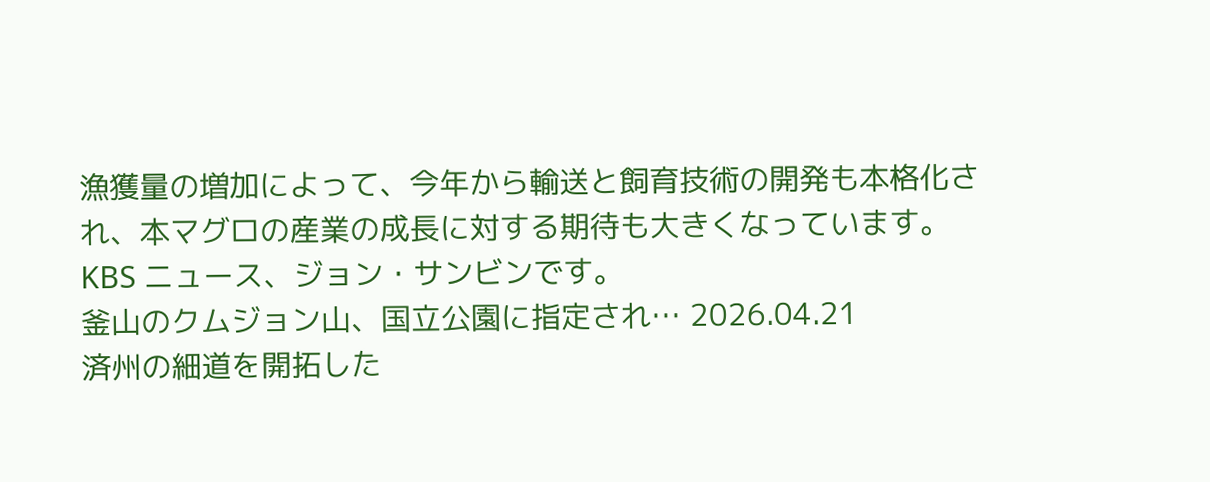漁獲量の増加によって、今年から輸送と飼育技術の開発も本格化され、本マグロの産業の成長に対する期待も大きくなっています。
KBS ニュース、ジョン・サンビンです。
釜山のクムジョン山、国立公園に指定され… 2026.04.21
済州の細道を開拓した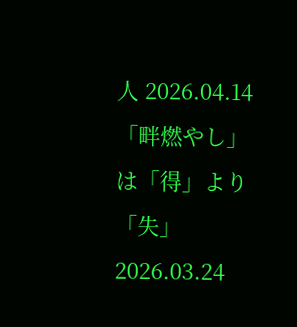人 2026.04.14
「畔燃やし」は「得」より「失」 2026.03.24